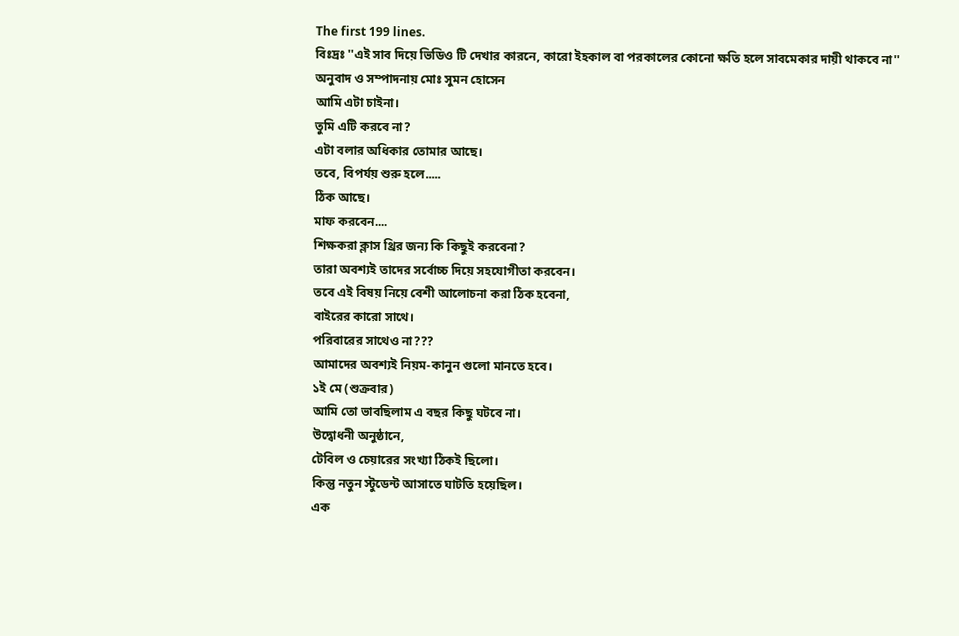The first 199 lines.
বিঃদ্রঃ ''এই সাব দিয়ে ভিডিও টি দেখার কারনে, কারো ইহকাল বা পরকালের কোনো ক্ষতি হলে সাবমেকার দায়ী থাকবে না''
অনুবাদ ও সম্পাদনায় মোঃ সুমন হোসেন
আমি এটা চাইনা।
তুমি এটি করবে না?
এটা বলার অধিকার তোমার আছে।
তবে, বিপর্যয় শুরু হলে.....
ঠিক আছে।
মাফ করবেন....
শিক্ষকরা ক্লাস থ্রির জন্য কি কিছুই করবেনা?
তারা অবশ্যই তাদের সর্বোচ্চ দিয়ে সহযোগীতা করবেন।
তবে এই বিষয় নিয়ে বেশী আলোচনা করা ঠিক হবেনা,
বাইরের কারো সাথে।
পরিবারের সাথেও না???
আমাদের অবশ্যই নিয়ম-কানুন গুলো মানতে হবে।
১ই মে (শুক্রবার)
আমি তো ভাবছিলাম এ বছর কিছু ঘটবে না।
উদ্বোধনী অনুষ্ঠানে,
টেবিল ও চেয়ারের সংখ্যা ঠিকই ছিলো।
কিন্তু নতুন স্টুডেন্ট আসাতে ঘাটতি হয়েছিল।
এক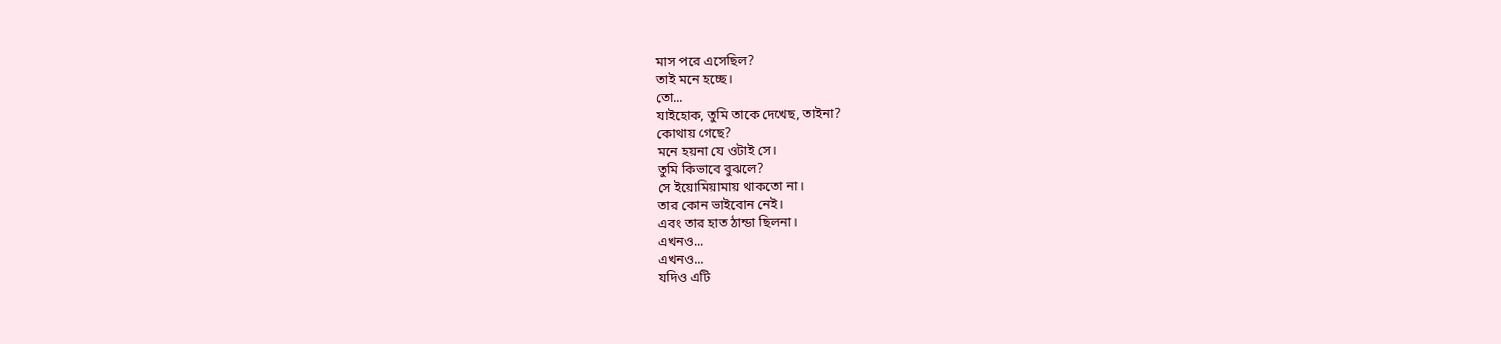মাস পরে এসেছিল?
তাই মনে হচ্ছে।
তো...
যাইহোক, তুমি তাকে দেখেছ, তাইনা?
কোথায় গেছে?
মনে হয়না যে ওটাই সে।
তুমি কিভাবে বুঝলে?
সে ইয়োমিয়ামায় থাকতো না।
তার কোন ভাইবোন নেই।
এবং তার হাত ঠান্ডা ছিলনা।
এখনও...
এখনও...
যদিও এটি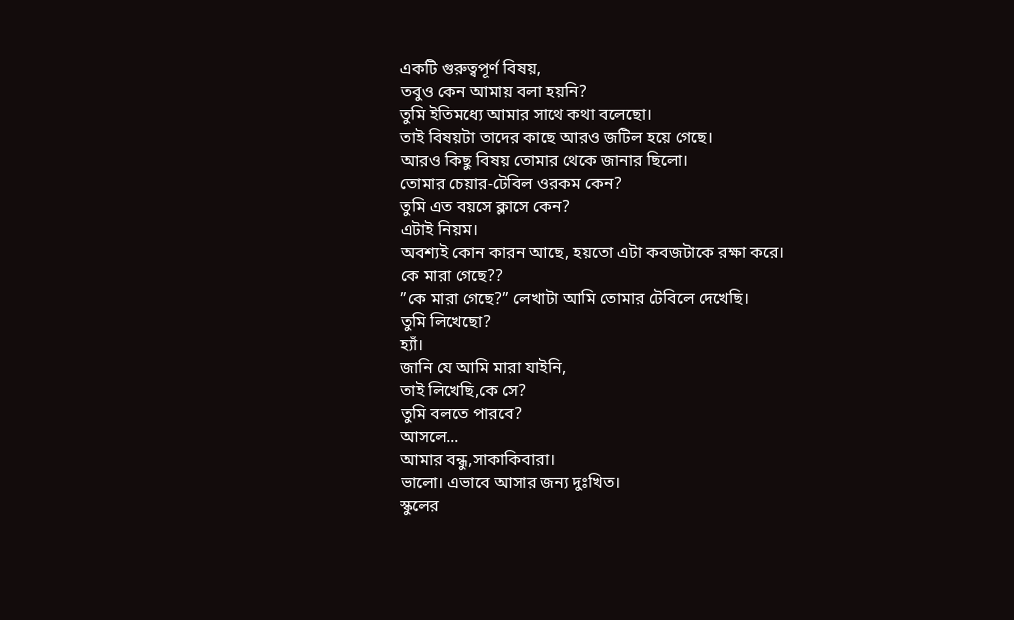একটি গুরুত্বপূর্ণ বিষয়,
তবুও কেন আমায় বলা হয়নি?
তুমি ইতিমধ্যে আমার সাথে কথা বলেছো।
তাই বিষয়টা তাদের কাছে আরও জটিল হয়ে গেছে।
আরও কিছু বিষয় তোমার থেকে জানার ছিলো।
তোমার চেয়ার-টেবিল ওরকম কেন?
তুমি এত বয়সে ক্লাসে কেন?
এটাই নিয়ম।
অবশ্যই কোন কারন আছে, হয়তো এটা কবজটাকে রক্ষা করে।
কে মারা গেছে??
”কে মারা গেছে?” লেখাটা আমি তোমার টেবিলে দেখেছি।
তুমি লিখেছো?
হ্যাঁ।
জানি যে আমি মারা যাইনি,
তাই লিখেছি,কে সে?
তুমি বলতে পারবে?
আসলে...
আমার বন্ধু,সাকাকিবারা।
ভালো। এভাবে আসার জন্য দুঃখিত।
স্কুলের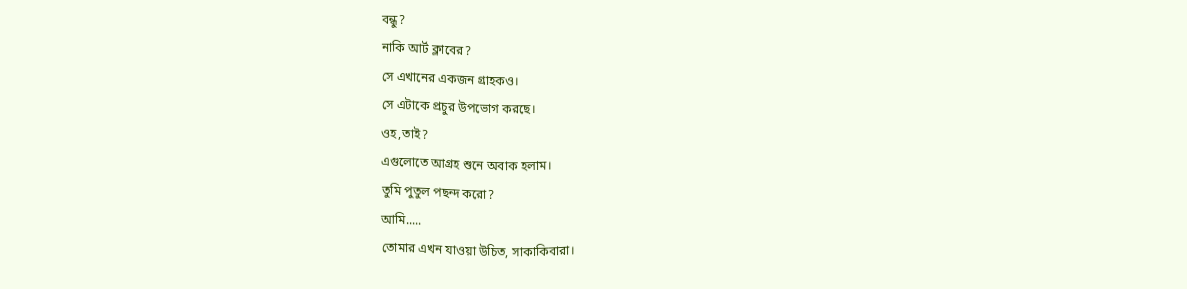বন্ধু?
নাকি আর্ট ক্লাবের?
সে এখানের একজন গ্রাহকও।
সে এটাকে প্রচুর উপভোগ করছে।
ওহ,তাই?
এগুলোতে আগ্রহ শুনে অবাক হলাম।
তুমি পুতুল পছন্দ করো?
আমি.....
তোমার এখন যাওয়া উচিত, সাকাকিবারা।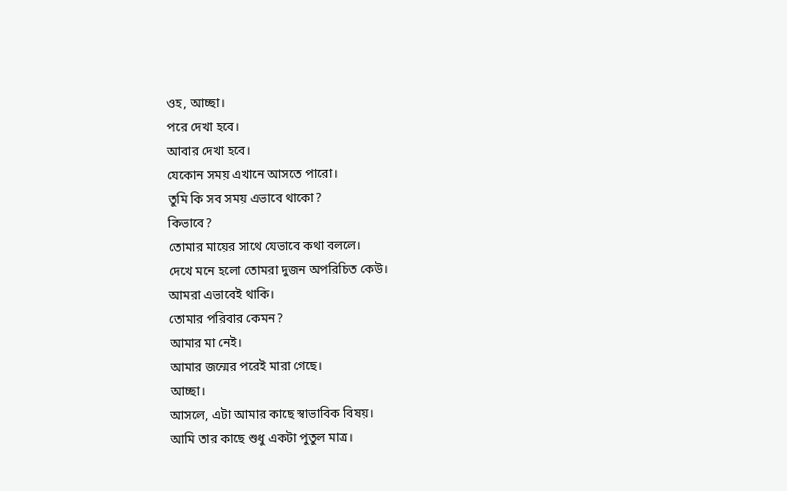ওহ, আচ্ছা।
পরে দেখা হবে।
আবার দেখা হবে।
যেকোন সময় এখানে আসতে পারো।
তুমি কি সব সময় এভাবে থাকো?
কিভাবে?
তোমার মায়ের সাথে যেভাবে কথা বললে।
দেখে মনে হলো তোমরা দুজন অপরিচিত কেউ।
আমরা এভাবেই থাকি।
তোমার পরিবার কেমন?
আমার মা নেই।
আমার জন্মের পরেই মারা গেছে।
আচ্ছা।
আসলে, এটা আমার কাছে স্বাভাবিক বিষয়।
আমি তার কাছে শুধু একটা পুতুল মাত্র।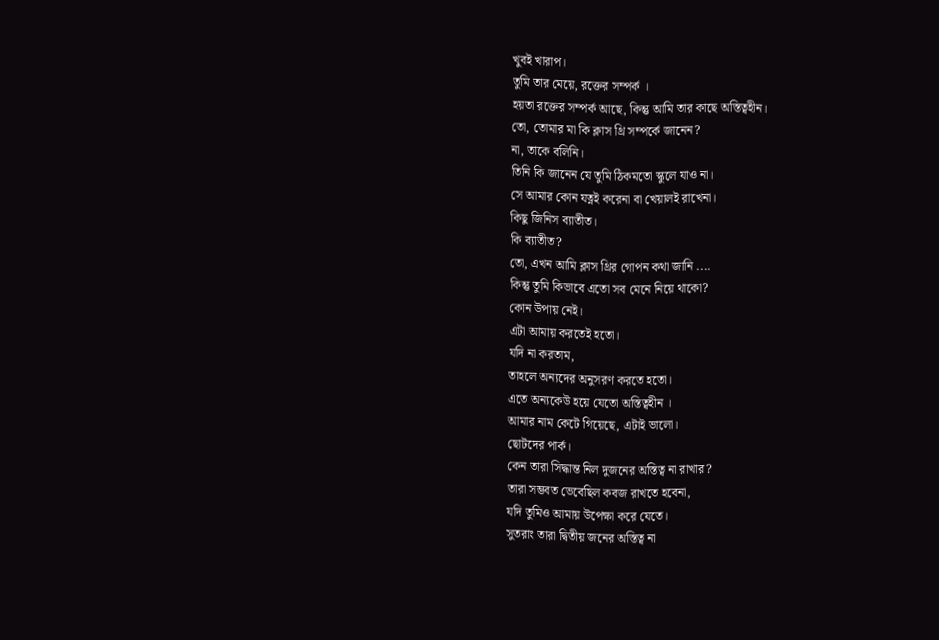খুবই খারাপ।
তুমি তার মেয়ে, রক্তের সম্পর্ক ।
হয়তা রক্তের সম্পর্ক আছে, কিন্তু আমি তার কাছে অস্তিত্বহীন।
তো, তোমার মা কি ক্লাস থ্রি সম্পর্কে জানেন?
না, তাকে বলিনি।
তিনি কি জানেন যে তুমি ঠিকমতো স্কুলে যাও না।
সে আমার কোন যত্নই করেনা বা খেয়ালই রাখেনা।
কিছু জিনিস ব্যাতীত।
কি ব্যাতীত?
তো, এখন আমি ক্লাস থ্রির গোপন কথা জানি ....
কিন্তু তুমি কিভাবে এতো সব মেনে নিয়ে থাকো?
কোন উপায় নেই।
এটা আমায় করতেই হতো।
যদি না করতাম,
তাহলে অন্যদের অনুসরণ করতে হতো।
এতে অন্যকেউ হয়ে যেতো অস্তিত্বহীন ।
আমার নাম কেটে গিয়েছে, এটাই ভালো।
ছোটদের পার্ক।
কেন তারা সিদ্ধান্ত নিল দুজনের অস্তিত্ব না রাখার?
তারা সম্ভবত ভেবেছিল কবজ রাখতে হবেনা,
যদি তুমিও আমায় উপেক্ষা করে যেতে।
সুতরাং তারা দ্বিতীয় জনের অস্তিত্ব না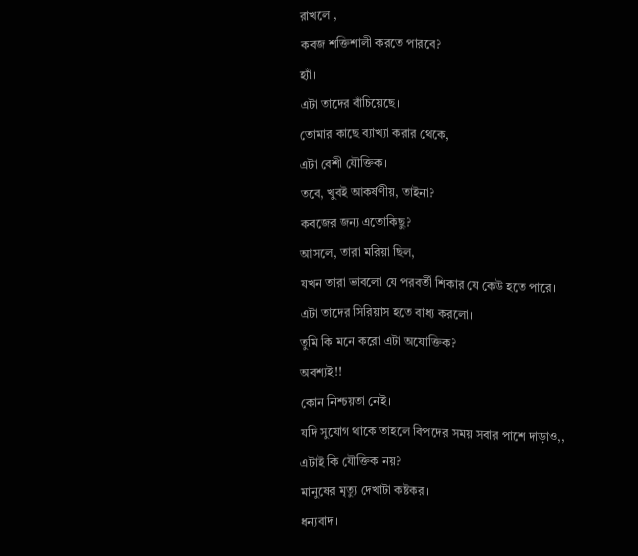রাখলে ,
কবজ শক্তিশালী করতে পারবে?
হ্যাঁ।
এটা তাদের বাঁচিয়েছে।
তোমার কাছে ব্যাখ্যা করার থেকে,
এটা বেশী যৌক্তিক।
তবে, খুবই আকর্ষণীয়, তাইনা?
কবজের জন্য এতোকিছু?
আসলে, তারা মরিয়া ছিল,
যখন তারা ভাবলো যে পরবর্তী শিকার যে কেউ হতে পারে।
এটা তাদের সিরিয়াস হতে বাধ্য করলো।
তুমি কি মনে করো এটা অযোক্তিক?
অবশ্যই!!
কোন নিশ্চয়তা নেই।
যদি সুযোগ থাকে তাহলে বিপদের সময় সবার পাশে দাড়াও,,
এটাই কি যৌক্তিক নয়?
মানুষের মৃত্যু দেখাটা কষ্টকর।
ধন্যবাদ।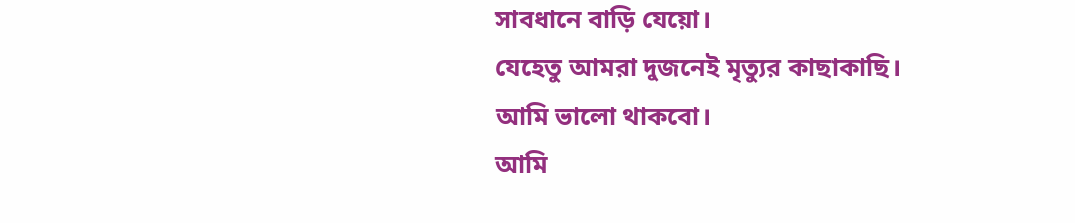সাবধানে বাড়ি যেয়ো।
যেহেতু আমরা দুজনেই মৃত্যুর কাছাকাছি।
আমি ভালো থাকবো।
আমি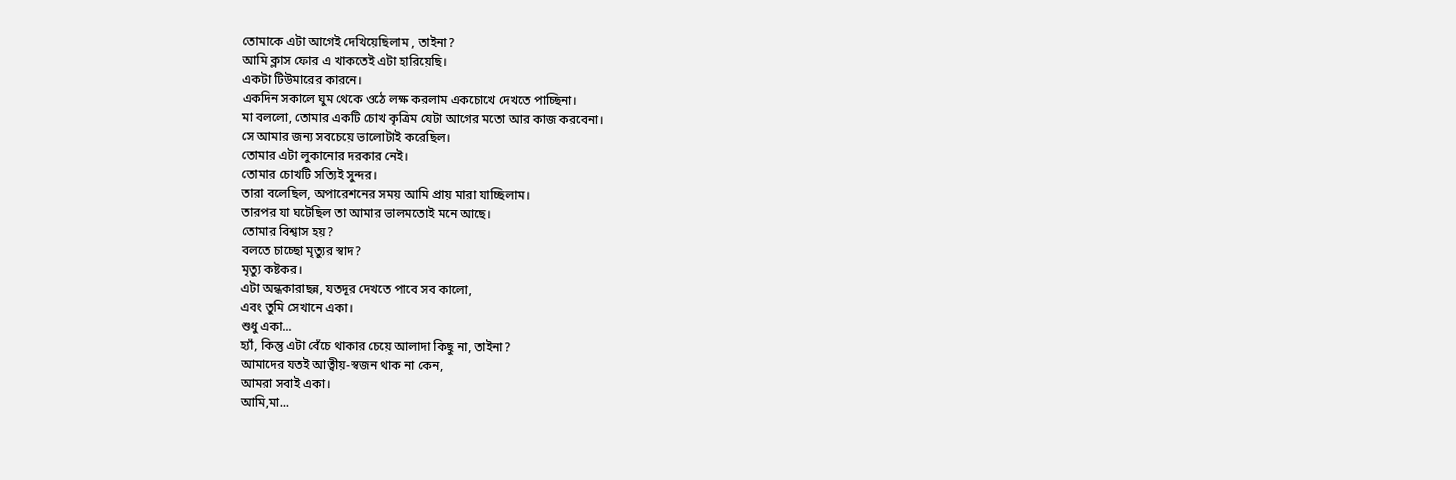তোমাকে এটা আগেই দেখিয়েছিলাম , তাইনা?
আমি ক্লাস ফোর এ খাকতেই এটা হারিয়েছি।
একটা টিউমারের কারনে।
একদিন সকালে ঘুম থেকে ওঠে লক্ষ করলাম একচোখে দেখতে পাচ্ছিনা।
মা বললো, তোমার একটি চোখ কৃত্রিম যেটা আগের মতো আর কাজ করবেনা।
সে আমার জন্য সবচেয়ে ভালোটাই করেছিল।
তোমার এটা লুকানোর দরকার নেই।
তোমার চোখটি সত্যিই সুন্দর।
তারা বলেছিল, অপারেশনের সময় আমি প্রায় মারা যাচ্ছিলাম।
তারপর যা ঘটেছিল তা আমার ভালমতোই মনে আছে।
তোমার বিশ্বাস হয়?
বলতে চাচ্ছো মৃত্যুর স্বাদ?
মৃত্যু কষ্টকর।
এটা অন্ধকারাছন্ন, যতদূর দেখতে পাবে সব কালো,
এবং তুমি সেখানে একা।
শুধু একা...
হ্যাঁ, কিন্তু এটা বেঁচে থাকার চেয়ে আলাদা কিছু না, তাইনা?
আমাদের যতই আত্বীয়-স্বজন থাক না কেন,
আমরা সবাই একা।
আমি,মা...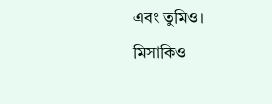এবং তুমিও।
মিসাকিও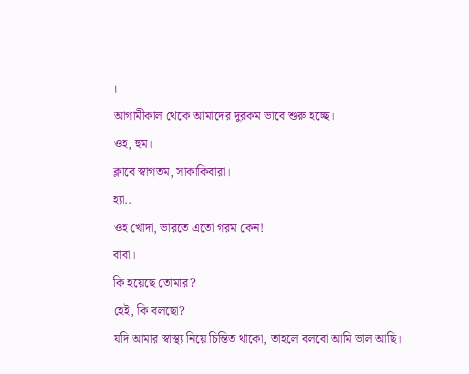।
আগামীকাল থেকে আমাদের দুরকম ভাবে শুরু হচ্ছে।
ওহ, হুম।
ক্লাবে স্বাগতম, সাকাকিবারা।
হ্যা..
ওহ খোদা, ভারতে এতো গরম কেন!
বাবা।
কি হয়েছে তোমার?
হেই, কি বলছো?
যদি আমার স্বাস্থ্য নিয়ে চিন্তিত থাকো, তাহলে বলবো আমি ভাল আছি।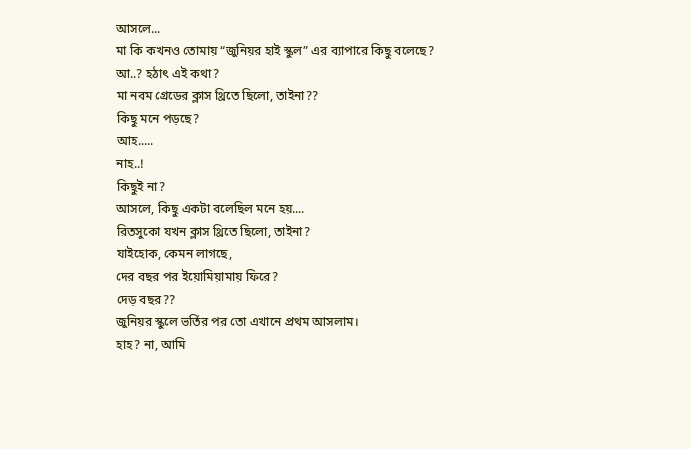আসলে...
মা কি কখনও তোমায় “জুনিয়র হাই স্কুল” এর ব্যাপারে কিছু বলেছে?
আ..? হঠাৎ এই কথা?
মা নবম গ্রেডের ক্লাস থ্রিতে ছিলো, তাইনা??
কিছু মনে পড়ছে?
আহ.....
নাহ..!
কিছুই না?
আসলে, কিছু একটা বলেছিল মনে হয়....
রিতসুকো যখন ক্লাস থ্রিতে ছিলো, তাইনা?
যাইহোক, কেমন লাগছে,
দের বছর পর ইয়োমিয়ামায় ফিরে?
দেড় বছর??
জুনিয়র স্কুলে ভর্তির পর তো এখানে প্রথম আসলাম।
হাহ? না, আমি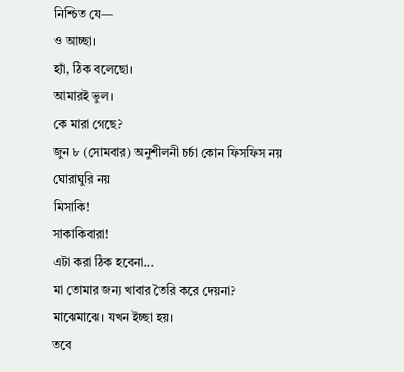নিশ্চিত যে—
ও আচ্ছা।
হ্যাঁ, ঠিক বলেছো।
আমারই ভুল।
কে মারা গেছে?
জুন ৮ (সোমবার) অনুশীলনী চর্চা কোন ফিসফিস নয় ঘোরাঘুরি নয়
মিসাকি!
সাকাকিবারা!
এটা করা ঠিক হবেনা...
মা তোমার জন্য খাবার তৈরি করে দেয়না?
মাঝেমাঝে। যখন ইচ্ছা হয়।
তবে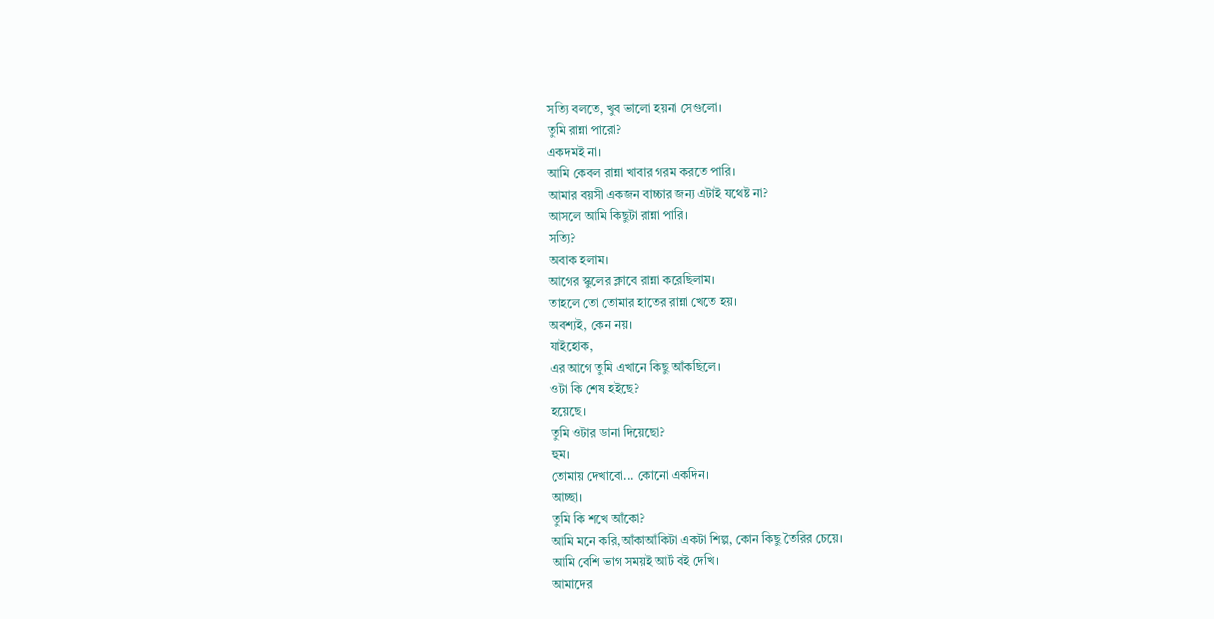সত্যি বলতে, খুব ভালো হয়না সেগুলো।
তুমি রান্না পারো?
একদমই না।
আমি কেবল রান্না খাবার গরম করতে পারি।
আমার বয়সী একজন বাচ্চার জন্য এটাই যথেষ্ট না?
আসলে আমি কিছুটা রান্না পারি।
সত্যি?
অবাক হলাম।
আগের স্কুলের ক্লাবে রান্না করেছিলাম।
তাহলে তো তোমার হাতের রান্না খেতে হয়।
অবশ্যই, কেন নয়।
যাইহোক,
এর আগে তুমি এখানে কিছু আঁকছিলে।
ওটা কি শেষ হইছে?
হয়েছে।
তুমি ওটার ডানা দিয়েছো?
হুম।
তোমায় দেখাবো... কোনো একদিন।
আচ্ছা।
তুমি কি শখে আঁকো?
আমি মনে করি,আঁকাআঁকিটা একটা শিল্প, কোন কিছু তৈরির চেয়ে।
আমি বেশি ভাগ সময়ই আর্ট বই দেখি।
আমাদের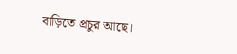বাড়িতে প্রচুর আছে।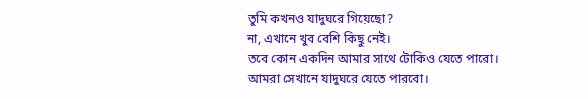তুমি কখনও যাদুঘরে গিয়েছো?
না, এখানে খুব বেশি কিছু নেই।
তবে কোন একদিন আমার সাথে টোকিও যেতে পারো।
আমরা সেখানে যাদুঘরে যেতে পারবো।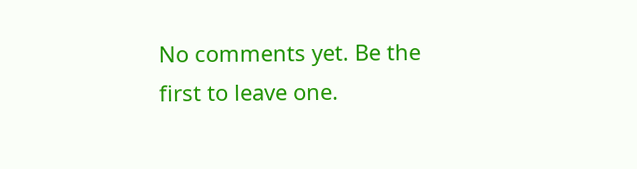No comments yet. Be the first to leave one.